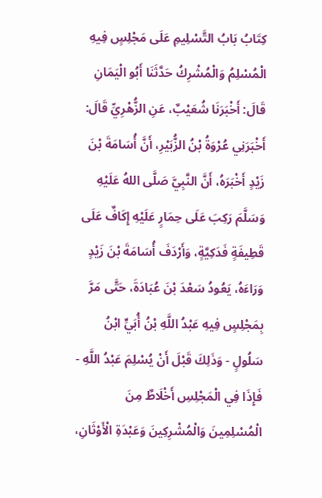كِتَابُ بَابُ التَّسْلِيمِ عَلَى مَجْلِسٍ فِيهِ الْمُسْلِمُ وَالْمُشْرِكُ حَدَّثَنَا أَبُو الْيَمَانِ قَالَ: أَخْبَرَنَا شُعَيْبٌ، عَنِ الزُّهْرِيِّ قَالَ: أَخْبَرَنِي عُرْوَةُ بْنُ الزُّبَيْرِ، أَنَّ أُسَامَةَ بْنَ زَيْدٍ أَخْبَرَهُ، أَنَّ النَّبِيَّ صَلَّى اللهُ عَلَيْهِ وَسَلَّمَ رَكِبَ عَلَى حِمَارٍ عَلَيْهِ إِكَافٌ عَلَى قَطِيفَةٍ فَدَكِيَّةٍ، وَأَرْدَفَ أُسَامَةَ بْنَ زَيْدٍ وَرَاءَهُ، يَعُودُ سَعْدَ بْنَ عُبَادَةَ، حَتَّى مَرَّ بِمَجْلِسٍ فِيهِ عَبْدُ اللَّهِ بْنُ أُبَيٍّ ابْنُ سَلُولٍ - وَذَلِكَ قَبْلَ أَنْ يُسْلِمَ عَبْدُ اللَّهِ - فَإِذَا فِي الْمَجْلِسِ أَخْلَاطٌ مِنَ الْمُسْلِمِينَ وَالْمُشْرِكِينَ وَعَبْدَةِ الْأَوْثَانِ،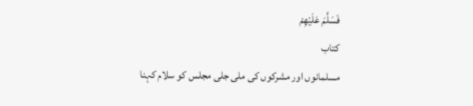فَسَلَّمَ عَلَيْهِمْ
کتاب
مسلمانوں اور مشرکوں کی ملی جلی مجلس کو سلام کہنا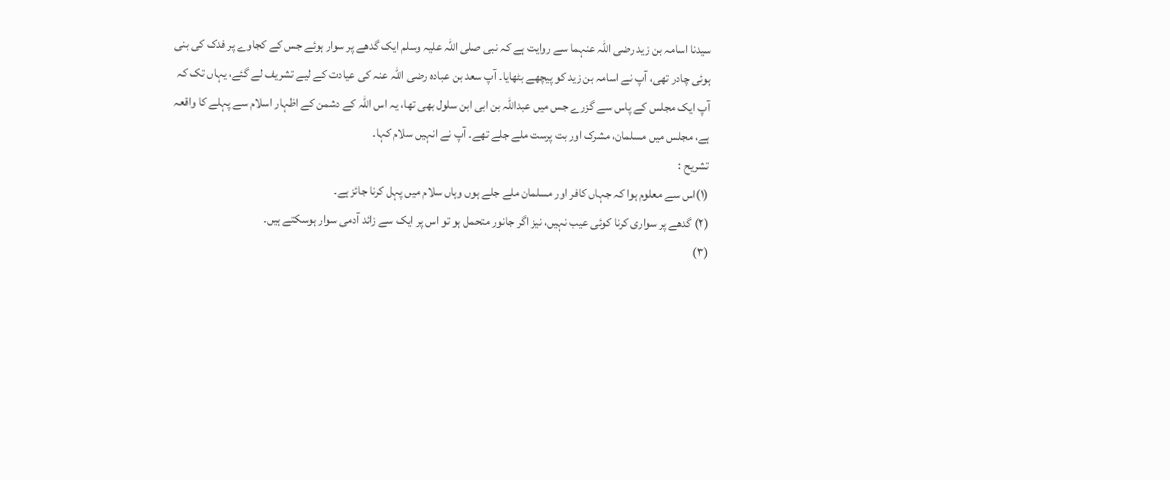سیدنا اسامہ بن زید رضی اللہ عنہما سے روایت ہے کہ نبی صلی اللہ علیہ وسلم ایک گدھے پر سوار ہوئے جس کے کجاوے پر فدک کی بنی ہوئی چادر تھی، آپ نے اسامہ بن زید کو پیچھے بٹھایا۔ آپ سعد بن عبادہ رضی اللہ عنہ کی عیادت کے لیے تشریف لے گئے، یہاں تک کہ آپ ایک مجلس کے پاس سے گزرے جس میں عبداللہ بن ابی ابن سلول بھی تھا، یہ اس اللہ کے دشمن کے اظہار اسلام سے پہلے کا واقعہ ہے، مجلس میں مسلمان، مشرک اور بت پرست ملے جلے تھے۔ آپ نے انہیں سلام کہا۔
تشریح :
(۱)اس سے معلوم ہوا کہ جہاں کافر اور مسلمان ملے جلے ہوں وہاں سلام میں پہل کرنا جائز ہے۔
(۲) گدھے پر سواری کرنا کوئی عیب نہیں، نیز اگر جانور متحمل ہو تو اس پر ایک سے زائد آدمی سوار ہوسکتے ہیں۔
(۳)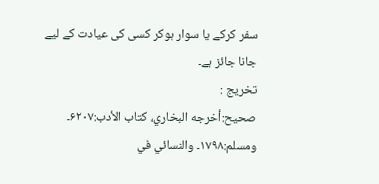سفر کرکے یا سوار ہوکر کسی کی عیادت کے لیے جانا جائز ہے۔
تخریج :
صحیح:أخرجه البخاري، کتاب الأدب:۶۲۰۷۔ ومسلم:۱۷۹۸۔ والنسائي في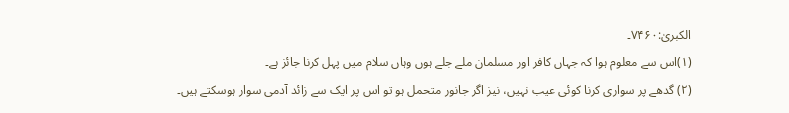الکبریٰ:۷۴۶۰۔
(۱)اس سے معلوم ہوا کہ جہاں کافر اور مسلمان ملے جلے ہوں وہاں سلام میں پہل کرنا جائز ہے۔
(۲) گدھے پر سواری کرنا کوئی عیب نہیں، نیز اگر جانور متحمل ہو تو اس پر ایک سے زائد آدمی سوار ہوسکتے ہیں۔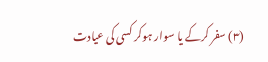(۳) سفر کرکے یا سوار ہوکر کسی کی عیادت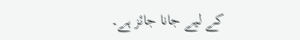کے لیے جانا جائز ہے۔